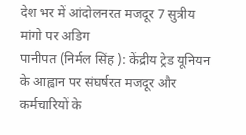देश भर में आंदोलनरत मजदूर 7 सुत्रीय मांगो पर अडिग
पानीपत (निर्मल सिंह ): केंद्रीय ट्रेड यूनियन के आह्वान पर संघर्षरत मजदूर और कर्मचारियों के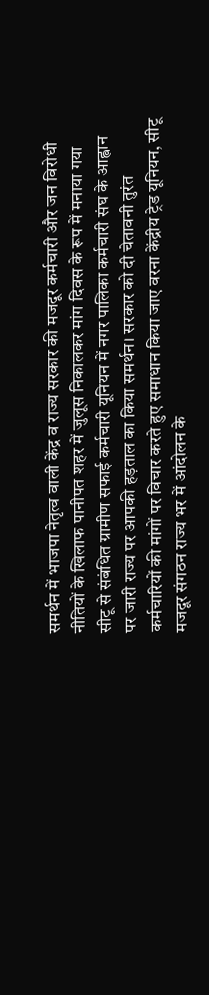समर्थन में भाजपा नेतृत्व वाली केंद्र व राज्य सरकार की मजदूर कर्मचारी और जन विरोधी नीतियों के खिलाफ पानीपत शहर में जुलूस निकालकर मांग दिवस के रूप में मनाया गया
सीटू से संबंधित ग्रामीण सफाई कर्मचारी यूनियन में नगर पालिका कर्मचारी संघ के आह्वान पर जारी राज्य पर आपकी हड़ताल का किया समर्थन। सरकार को दी चेतावनी तुरंत कर्मचारियों की मांगों पर विचार करते हुए समाधान किया जाए वरना केंद्रीय ट्रेड यूनियन, सीटू मजदूर संगठन राज्य भर में आंदोलन के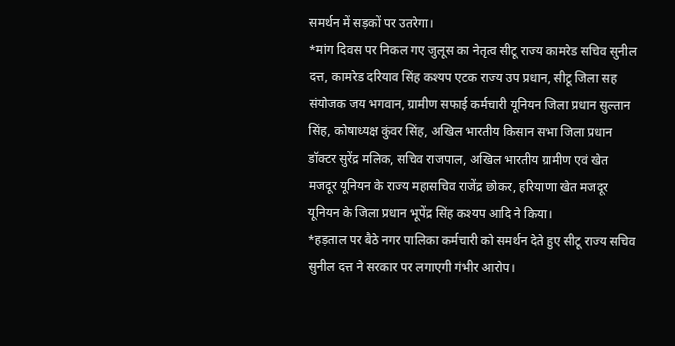समर्थन में सड़कों पर उतरेगा।
*मांग दिवस पर निकल गए जुलूस का नेतृत्व सीटू राज्य कामरेड सचिव सुनील दत्त, कामरेड दरियाव सिंह कश्यप एटक राज्य उप प्रधान, सीटू जिला सह संयोजक जय भगवान, ग्रामीण सफाई कर्मचारी यूनियन जिला प्रधान सुल्तान सिंह, कोषाध्यक्ष कुंवर सिंह, अखिल भारतीय किसान सभा जिला प्रधान डॉक्टर सुरेंद्र मलिक, सचिव राजपाल, अखिल भारतीय ग्रामीण एवं खेत मजदूर यूनियन के राज्य महासचिव राजेंद्र छोकर, हरियाणा खेत मजदूर यूनियन के जिला प्रधान भूपेंद्र सिंह कश्यप आदि ने किया।
*हड़ताल पर बैठे नगर पालिका कर्मचारी को समर्थन देते हुए सीटू राज्य सचिव सुनील दत्त ने सरकार पर लगाएगी गंभीर आरोप।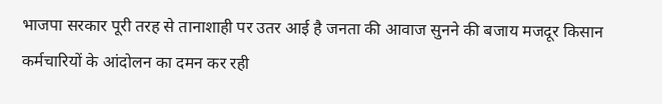भाजपा सरकार पूरी तरह से तानाशाही पर उतर आई है जनता की आवाज सुनने की बजाय मजदूर किसान कर्मचारियों के आंदोलन का दमन कर रही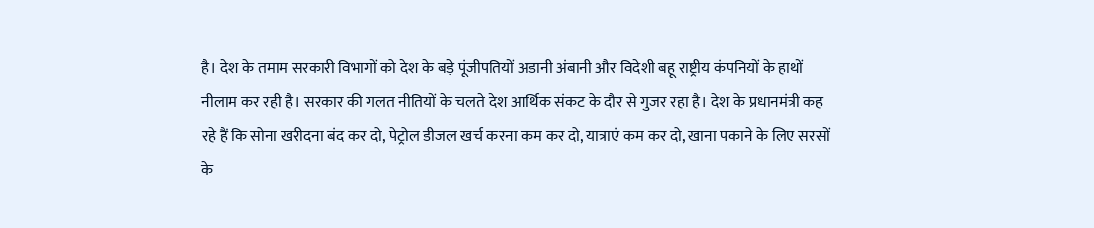है। देश के तमाम सरकारी विभागों को देश के बड़े पूंजीपतियों अडानी अंबानी और विदेशी बहू राष्ट्रीय कंपनियों के हाथों नीलाम कर रही है। सरकार की गलत नीतियों के चलते देश आर्थिक संकट के दौर से गुजर रहा है। देश के प्रधानमंत्री कह रहे हैं कि सोना खरीदना बंद कर दो, पेट्रोल डीजल खर्च करना कम कर दो, यात्राएं कम कर दो, खाना पकाने के लिए सरसों के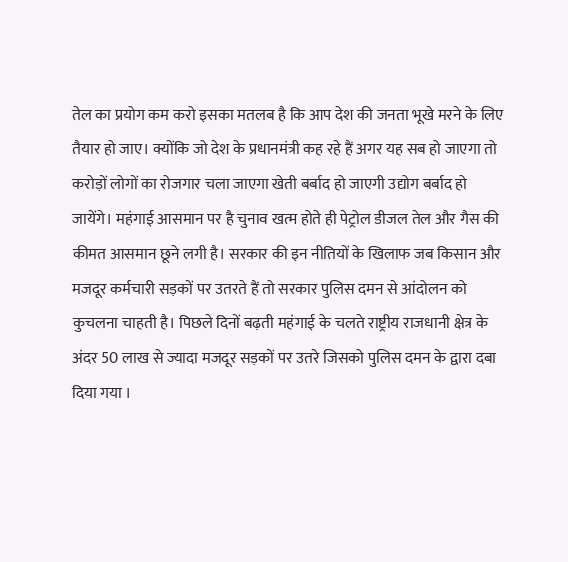तेल का प्रयोग कम करो इसका मतलब है कि आप देश की जनता भूखे मरने के लिए तैयार हो जाए। क्योंकि जो देश के प्रधानमंत्री कह रहे हैं अगर यह सब हो जाएगा तो करोड़ों लोगों का रोजगार चला जाएगा खेती बर्बाद हो जाएगी उद्योग बर्बाद हो जायेंगे। महंगाई आसमान पर है चुनाव खत्म होते ही पेट्रोल डीजल तेल और गैस की कीमत आसमान छूने लगी है। सरकार की इन नीतियों के खिलाफ जब किसान और मजदूर कर्मचारी सड़कों पर उतरते हैं तो सरकार पुलिस दमन से आंदोलन को कुचलना चाहती है। पिछले दिनों बढ़ती महंगाई के चलते राष्ट्रीय राजधानी क्षेत्र के अंदर 50 लाख से ज्यादा मजदूर सड़कों पर उतरे जिसको पुलिस दमन के द्वारा दबा दिया गया ।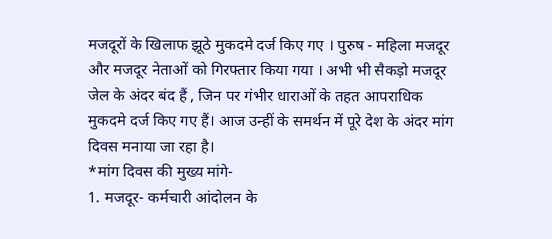मजदूरों के खिलाफ झूठे मुकदमे दर्ज किए गए । पुरुष - महिला मजदूर और मजदूर नेताओं को गिरफ्तार किया गया । अभी भी सैकड़ो मजदूर जेल के अंदर बंद हैं , जिन पर गंभीर धाराओं के तहत आपराधिक मुकदमे दर्ज किए गए हैं। आज उन्हीं के समर्थन में पूरे देश के अंदर मांग दिवस मनाया जा रहा है।
*मांग दिवस की मुख्य मांगे-
1. मजदूर- कर्मचारी आंदोलन के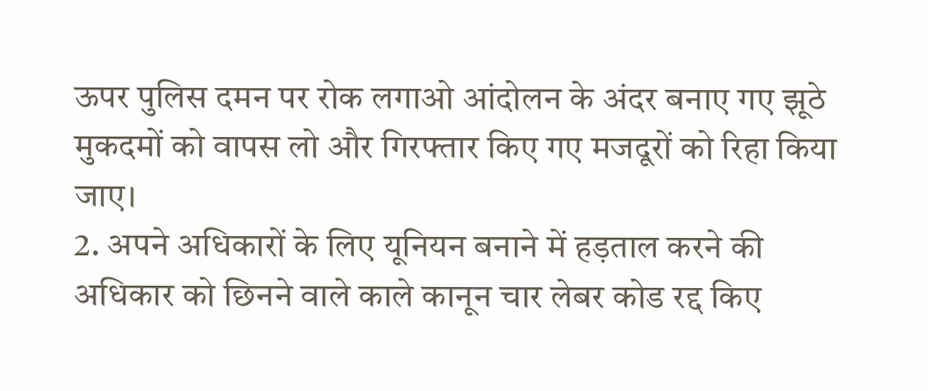ऊपर पुलिस दमन पर रोक लगाओ आंदोलन के अंदर बनाए गए झूठे मुकदमों को वापस लो और गिरफ्तार किए गए मजदूरों को रिहा किया जाए।
2. अपने अधिकारों के लिए यूनियन बनाने में हड़ताल करने की अधिकार को छिनने वाले काले कानून चार लेबर कोड रद्द किए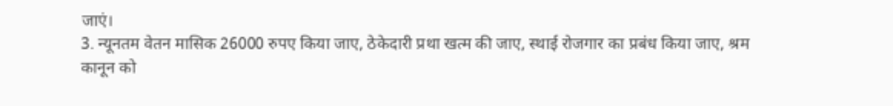जाएं।
3. न्यूनतम वेतन मासिक 26000 रुपए किया जाए, ठेकेदारी प्रथा खत्म की जाए, स्थाई रोजगार का प्रबंध किया जाए, श्रम कानून को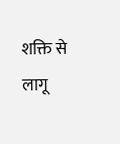शक्ति से लागू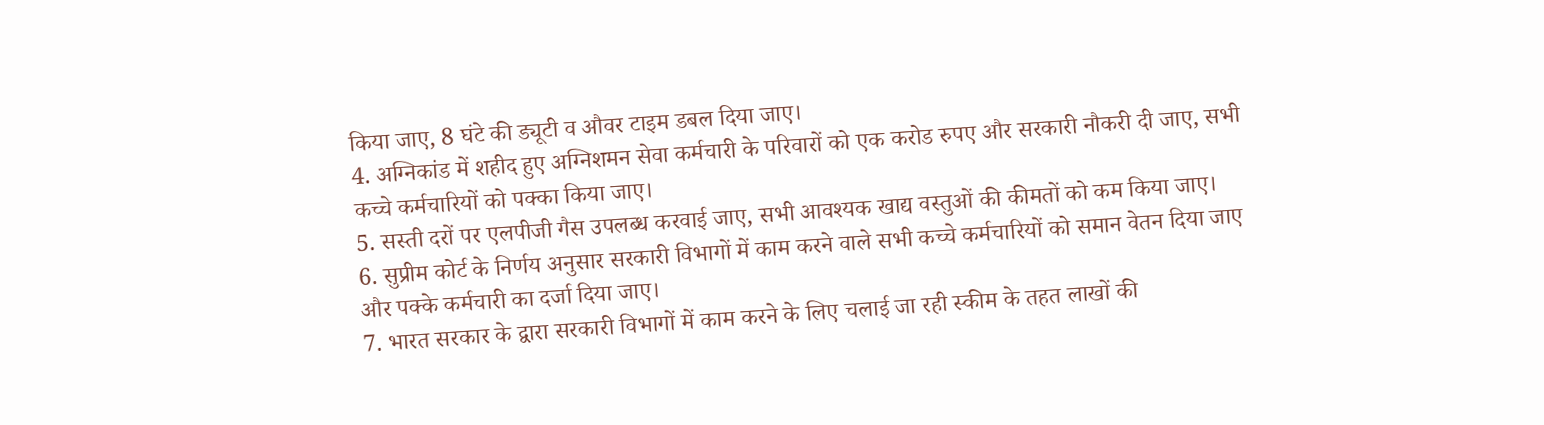किया जाए, 8 घंटे की ड्यूटी व औवर टाइम डबल दिया जाए।
4. अग्निकांड में शहीद हुए अग्निशमन सेवा कर्मचारी के परिवारों को एक करोड रुपए और सरकारी नौकरी दी जाए, सभी कच्चे कर्मचारियों को पक्का किया जाए।
5. सस्ती दरों पर एलपीजी गैस उपलब्ध करवाई जाए, सभी आवश्यक खाद्य वस्तुओं की कीमतों को कम किया जाए।
6. सुप्रीम कोर्ट के निर्णय अनुसार सरकारी विभागों में काम करने वाले सभी कच्चे कर्मचारियों को समान वेतन दिया जाए और पक्के कर्मचारी का दर्जा दिया जाए।
7. भारत सरकार के द्वारा सरकारी विभागों में काम करने के लिए चलाई जा रही स्कीम के तहत लाखों की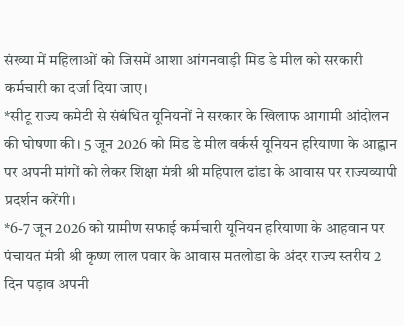संख्या में महिलाओं को जिसमें आशा आंगनवाड़ी मिड डे मील को सरकारी कर्मचारी का दर्जा दिया जाए।
*सीटू राज्य कमेटी से संबंधित यूनियनों ने सरकार के खिलाफ आगामी आंदोलन की घोषणा की। 5 जून 2026 को मिड डे मील वर्कर्स यूनियन हरियाणा के आह्वान पर अपनी मांगों को लेकर शिक्षा मंत्री श्री महिपाल ढांडा के आवास पर राज्यव्यापी प्रदर्शन करेंगी।
*6-7 जून 2026 को ग्रामीण सफाई कर्मचारी यूनियन हरियाणा के आहवान पर पंचायत मंत्री श्री कृष्ण लाल पवार के आवास मतलोडा के अंदर राज्य स्तरीय 2 दिन पड़ाव अपनी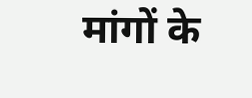मांगों के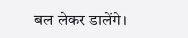बल लेकर डालेंगे।